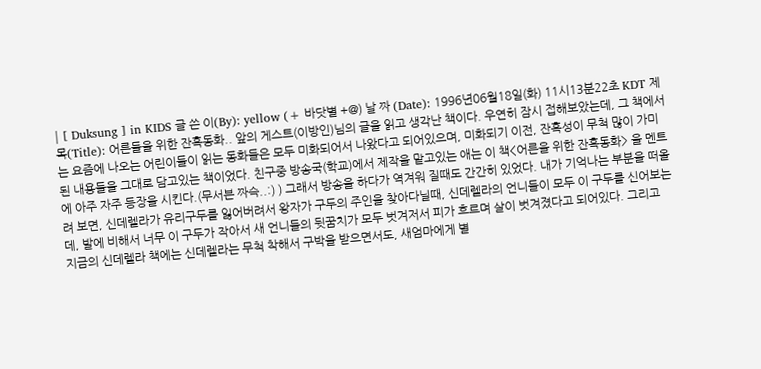| [ Duksung ] in KIDS 글 쓴 이(By): yellow (+ 바닷별 +@) 날 짜 (Date): 1996년06월18일(화) 11시13분22초 KDT 제 목(Title): 어른들을 위한 잔혹동화.. 앞의 게스트(이방인)님의 글을 읽고 생각난 책이다. 우연히 잠시 접해보았는데, 그 책에서는 요즘에 나오는 어린이들이 읽는 동화들은 모두 미화되어서 나왔다고 되어있으며, 미화되기 이전, 잔혹성이 무척 많이 가미된 내용들을 그대로 담고있는 책이었다. 친구중 방송국(학교)에서 제작을 맡고있는 애는 이 책<어른을 위한 잔혹동화> 을 멘트에 아주 자주 등장을 시킨다.(무서븐 짜슥..:) ) 그래서 방송을 하다가 역겨워 질때도 간간히 있었다. 내가 기억나는 부분을 떠올려 보면, 신데렐라가 유리구두를 잃어버려서 왕자가 구두의 주인을 찾아다닐때, 신데렐라의 언니들이 모두 이 구두를 신어보는데, 발에 비해서 너무 이 구두가 작아서 새 언니들의 뒷꿈치가 모두 벗겨저서 피가 흐르며 살이 벗겨졌다고 되어있다. 그리고 지금의 신데렐라 책에는 신데렐라는 무척 착해서 구박을 받으면서도, 새엄마에게 별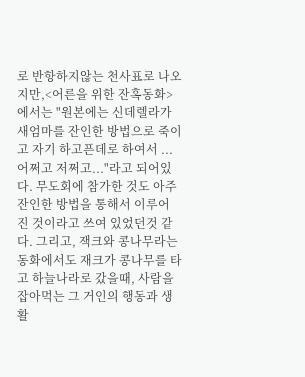로 반항하지않는 천사표로 나오지만,<어른을 위한 잔혹동화>에서는 "원본에는 신데렐라가 새엄마를 잔인한 방법으로 죽이고 자기 하고픈데로 하여서 ...어쩌고 저쩌고..."라고 되어있다. 무도회에 참가한 것도 아주 잔인한 방법을 통해서 이루어 진 것이라고 쓰여 있었던것 같다. 그리고, 잭크와 콩나무라는 동화에서도 재크가 콩나무를 타고 하늘나라로 갔을때, 사람을 잡아먹는 그 거인의 행동과 생활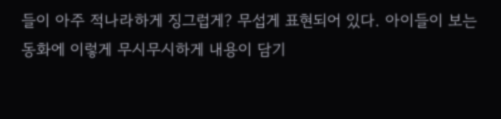들이 아주 적나라하게 징그럽게? 무섭게 표현되어 있다. 아이들이 보는 동화에 이렇게 무시무시하게 내용이 담기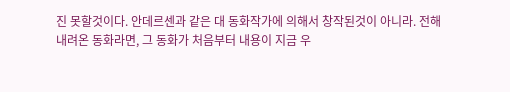진 못할것이다. 안데르센과 같은 대 동화작가에 의해서 창작된것이 아니라. 전해 내려온 동화라면, 그 동화가 처음부터 내용이 지금 우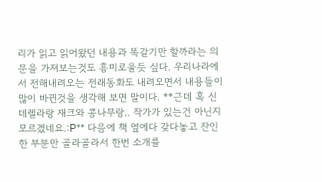리가 읽고 읽어왔던 내용과 똑같기만 할까라는 의문을 가져보는것도 흥미로울듯 싶다. 우리나라에서 전해내려오는 전래동화도 내려오면서 내용들이 많이 바뀐것을 생각해 보면 말이다. **근데 혹 신데렐라랑 재크와 콩나무랑.. 작가가 있는건 아닌지 모르겠네요.:P** 다음에 책 옆에다 갖다놓고 잔인한 부분만 골라골라서 한번 소개를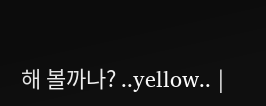해 볼까나? ..yellow.. |